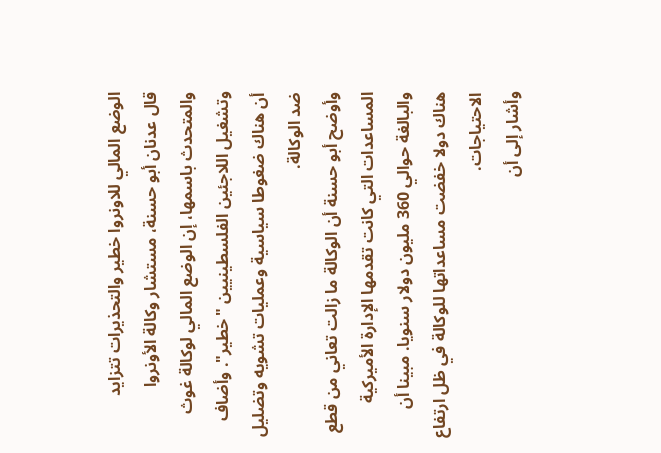الوضع المالي للاونروا خطير والتحذيرات تتزايد
قال عدنان أبو حسنة، مستشار وكالة الأونروا والمتحدث باسمها، إن الوضع المالي لوكالة غوث وتشغيل اللاجئين الفلسطينيين "خطير". وأضاف أن هناك ضغوطا سياسية وعمليات تشويه وتضليل ضد الوكالة.
وأوضح أبو حسنة أن الوكالة ما زالت تعاني من قطع المساعدات التي كانت تقدمها الإدارة الأميركية والبالغة حوالي 360 مليون دولار سنويا. مبينا أن هناك دولا خفضت مساعداتها للوكالة في ظل ارتفاع الاحتياجات.
وأشار إلى أن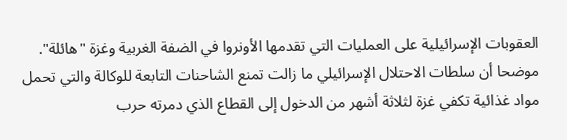العقوبات الإسرائيلية على العمليات التي تقدمها الأونروا في الضفة الغربية وغزة "هائلة". موضحا أن سلطات الاحتلال الإسرائيلي ما زالت تمنع الشاحنات التابعة للوكالة والتي تحمل مواد غذائية تكفي غزة لثلاثة أشهر من الدخول إلى القطاع الذي دمرته حرب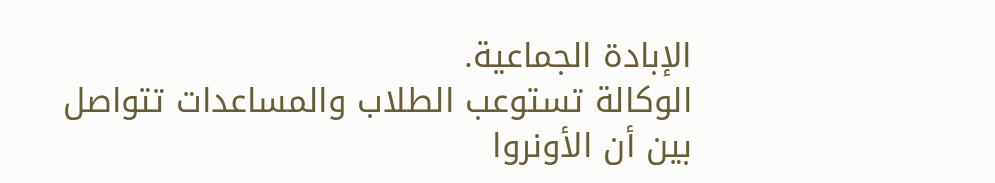الإبادة الجماعية.
الوكالة تستوعب الطلاب والمساعدات تتواصل
بين أن الأونروا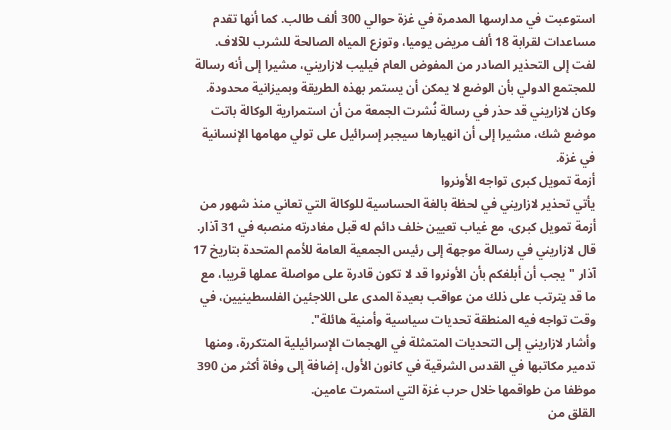استوعبت في مدارسها المدمرة في غزة حوالي 300 ألف طالب. كما أنها تقدم مساعدات لقرابة 18 ألف مريض يوميا، وتوزع المياه الصالحة للشرب للآلاف.
لفت إلى التحذير الصادر من المفوض العام فيليب لازاريني، مشيرا إلى أنه رسالة للمجتمع الدولي بأن الوضع لا يمكن أن يستمر بهذه الطريقة وبميزانية محدودة.
وكان لازاريني قد حذر في رسالة نُشرت الجمعة من أن استمرارية الوكالة باتت موضع شك، مشيرا إلى أن انهيارها سيجبر إسرائيل على تولي مهامها الإنسانية في غزة.
أزمة تمويل كبرى تواجه الأونروا
يأتي تحذير لازاريني في لحظة بالغة الحساسية للوكالة التي تعاني منذ شهور من أزمة تمويل كبرى، مع غياب تعيين خلف دائم له قبل مغادرته منصبه في 31 آذار.
قال لازاريني في رسالة موجهة إلى رئيس الجمعية العامة للأمم المتحدة بتاريخ 17 آذار "يجب أن أبلغكم بأن الأونروا قد لا تكون قادرة على مواصلة عملها قريبا، مع ما قد يترتب على ذلك من عواقب بعيدة المدى على اللاجئين الفلسطينيين، في وقت تواجه فيه المنطقة تحديات سياسية وأمنية هائلة".
وأشار لازاريني إلى التحديات المتمثلة في الهجمات الإسرائيلية المتكررة، ومنها تدمير مكاتبها في القدس الشرقية في كانون الأول، إضافة إلى وفاة أكثر من 390 موظفا من طواقمها خلال حرب غزة التي استمرت عامين.
القلق من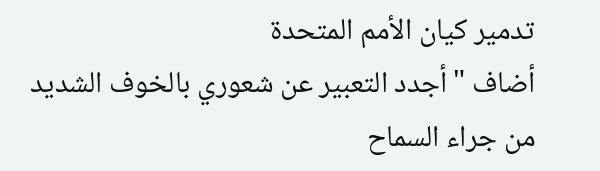تدمير كيان الأمم المتحدة
أضاف "أجدد التعبير عن شعوري بالخوف الشديد من جراء السماح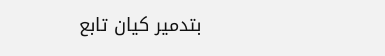بتدمير كيان تابع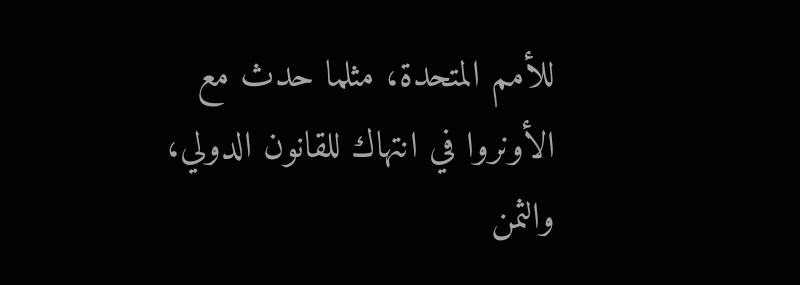للأمم المتحدة، مثلما حدث مع الأونروا في انتهاك للقانون الدولي، والثمن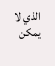الذي لا يمكن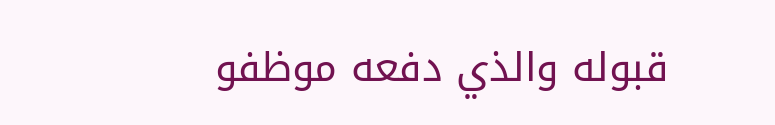قبوله والذي دفعه موظفو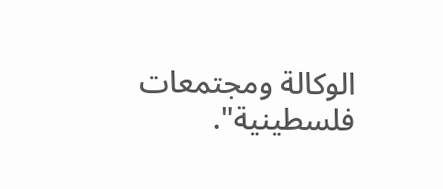الوكالة ومجتمعات فلسطينية".